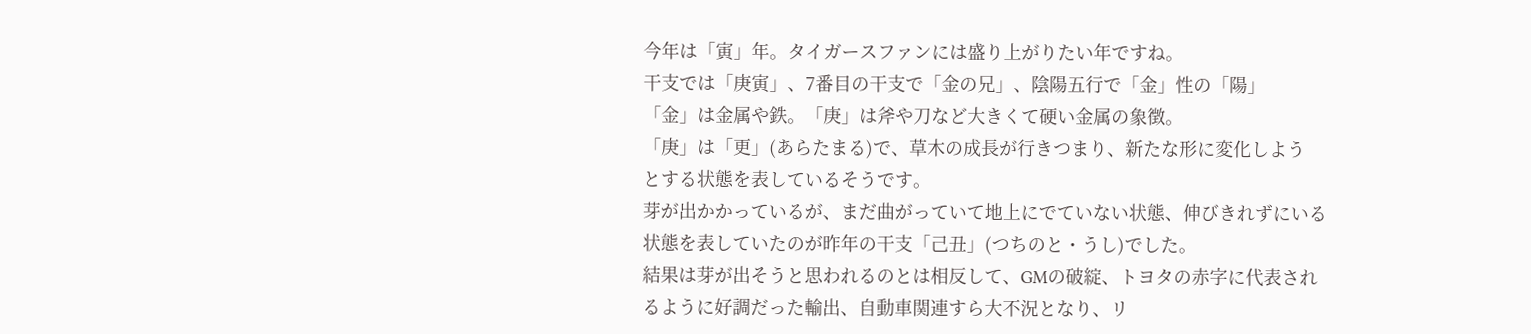今年は「寅」年。タイガースファンには盛り上がりたい年ですね。
干支では「庚寅」、7番目の干支で「金の兄」、陰陽五行で「金」性の「陽」
「金」は金属や鉄。「庚」は斧や刀など大きくて硬い金属の象徴。
「庚」は「更」(あらたまる)で、草木の成長が行きつまり、新たな形に変化しよう
とする状態を表しているそうです。
芽が出かかっているが、まだ曲がっていて地上にでていない状態、伸びきれずにいる状態を表していたのが昨年の干支「己丑」(つちのと・うし)でした。
結果は芽が出そうと思われるのとは相反して、GMの破綻、トヨタの赤字に代表されるように好調だった輸出、自動車関連すら大不況となり、リ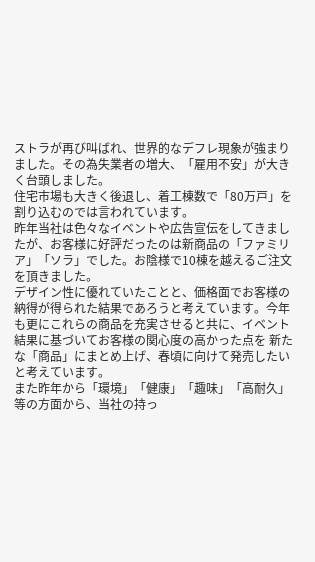ストラが再び叫ばれ、世界的なデフレ現象が強まりました。その為失業者の増大、「雇用不安」が大きく台頭しました。
住宅市場も大きく後退し、着工棟数で「80万戸」を割り込むのでは言われています。
昨年当社は色々なイベントや広告宣伝をしてきましたが、お客様に好評だったのは新商品の「ファミリア」「ソラ」でした。お陰様で10棟を越えるご注文を頂きました。
デザイン性に優れていたことと、価格面でお客様の納得が得られた結果であろうと考えています。今年も更にこれらの商品を充実させると共に、イベント結果に基づいてお客様の関心度の高かった点を 新たな「商品」にまとめ上げ、春頃に向けて発売したいと考えています。
また昨年から「環境」「健康」「趣味」「高耐久」等の方面から、当社の持っ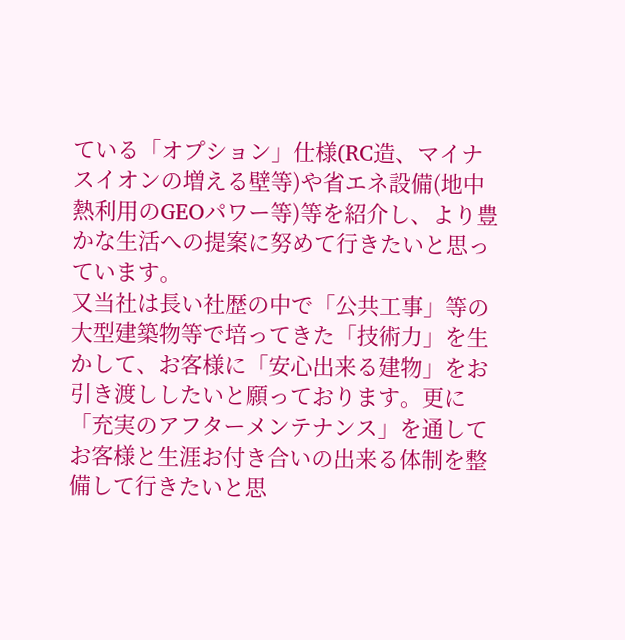ている「オプション」仕様(RC造、マイナスイオンの増える壁等)や省エネ設備(地中熱利用のGEOパワー等)等を紹介し、より豊かな生活への提案に努めて行きたいと思っています。
又当社は長い社歴の中で「公共工事」等の大型建築物等で培ってきた「技術力」を生かして、お客様に「安心出来る建物」をお引き渡ししたいと願っております。更に「充実のアフターメンテナンス」を通してお客様と生涯お付き合いの出来る体制を整備して行きたいと思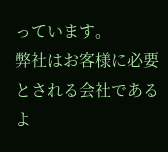っています。
弊社はお客様に必要とされる会社であるよ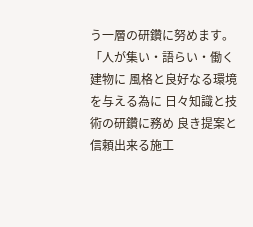う一層の研鑽に努めます。
「人が集い・語らい・働く建物に 風格と良好なる環境を与える為に 日々知識と技術の研鑽に務め 良き提案と信頼出来る施工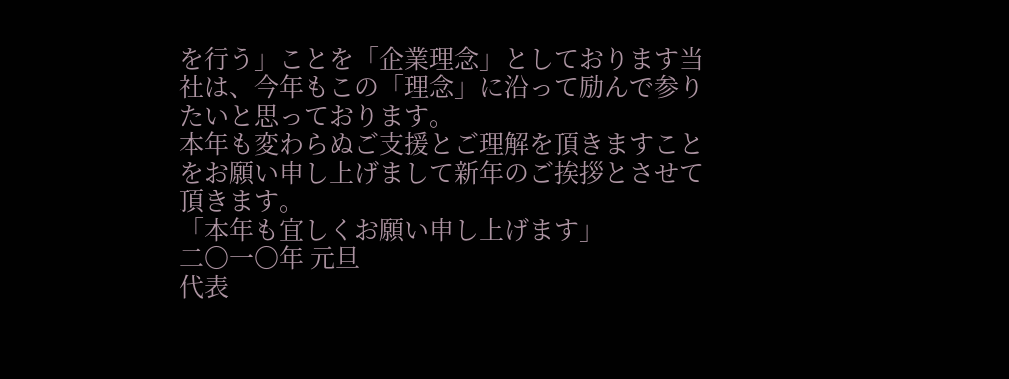を行う」ことを「企業理念」としております当社は、今年もこの「理念」に沿って励んで参りたいと思っております。
本年も変わらぬご支援とご理解を頂きますことをお願い申し上げまして新年のご挨拶とさせて頂きます。
「本年も宜しくお願い申し上げます」
二〇一〇年 元旦
代表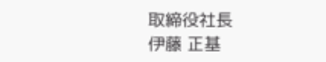取締役社長
伊藤 正基